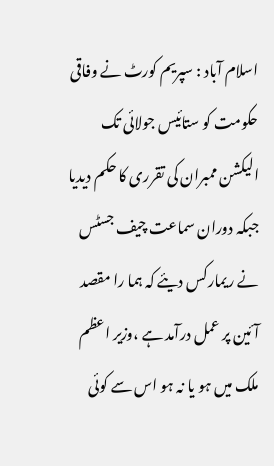اسلام آباد : سپریم کورٹ نے وفاقی حکومت کو ستائیس جولائی تک الیکشن ممبران کی تقرری کا حکم دیدیا جبکہ دوران سماعت چیف جسٹس نے ریمارکس دیئے کہ ہما را مقصد آئین پر عمل درآمد ہے ،وزیر اعظم ملک میں ہو یا نہ ہو اس سے کوئی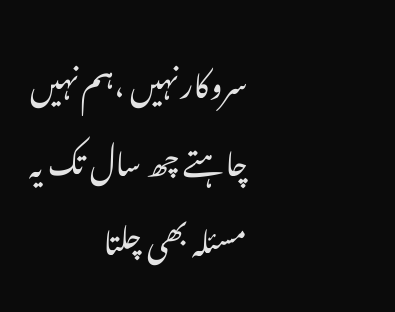سروکار نہیں ،ہم نہیں چاہتے چھ سال تک یہ مسئلہ بھی چلتا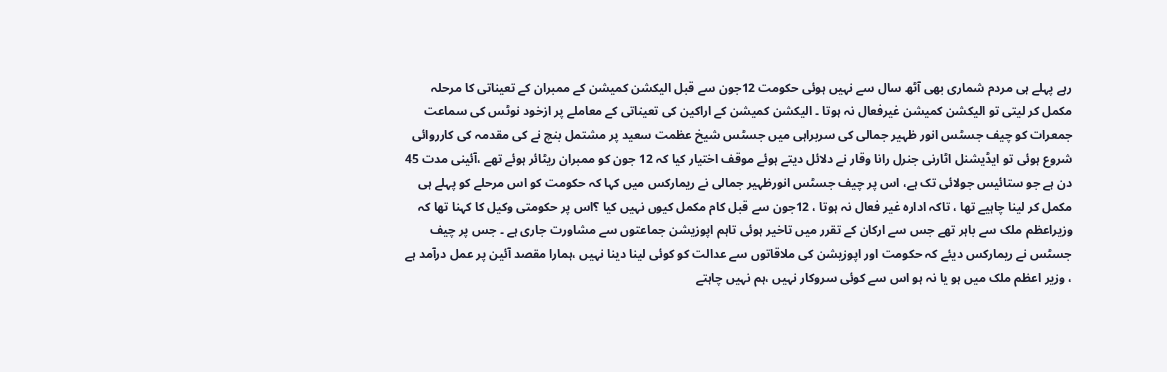رہے پہلے ہی مردم شماری بھی آٹھ سال سے نہیں ہوئی حکومت 12جون سے قبل الیکشن کمیشن کے ممبران کے تعیناتی کا مرحلہ مکمل کر لیتی تو الیکشن کمیشن غیرفعال نہ ہوتا ۔ الیکشن کمیشن کے اراکین کی تعیناتی کے معاملے پر ازخود نوٹس کی سماعت جمعرات کو چیف جسٹس انور ظہیر جمالی کی سربراہی میں جسٹس شیخ عظمت سعید پر مشتمل بنچ نے کی مقدمہ کی کارروائی شروع ہوئی تو ایڈیشنل اٹارنی جنرل رانا وقار نے دلائل دیتے ہوئے موقف اختیار کیا کہ 12 جون کو ممبران ریٹائر ہوئے تھے ،آئینی مدت 45 دن ہے جو ستائیس جولائی تک ہے، اس پر چیف جسٹس انورظہیر جمالی نے ریمارکس میں کہا کہ حکومت کو اس مرحلے کو پہلے ہی مکمل کر لینا چاہیے تھا ، تاکہ ادارہ غیر فعال نہ ہوتا ، 12جون سے قبل کام مکمل کیوں نہیں کیا ؟اس پر حکومتی وکیل کا کہنا تھا کہ وزیراعظم ملک سے باہر تھے جس سے ارکان کے تقرر میں تاخیر ہوئی تاہم اپوزیشن جماعتوں سے مشاورت جاری ہے ۔ جس پر چیف جسٹس نے ریمارکس دیئے کہ حکومت اور اپوزیشن کی ملاقاتوں سے عدالت کو کوئی لینا دینا نہیں ،ہمارا مقصد آئین پر عمل درآمد ہے ، وزیر اعظم ملک میں ہو یا نہ ہو اس سے کوئی سروکار نہیں ،ہم نہیں چاہتے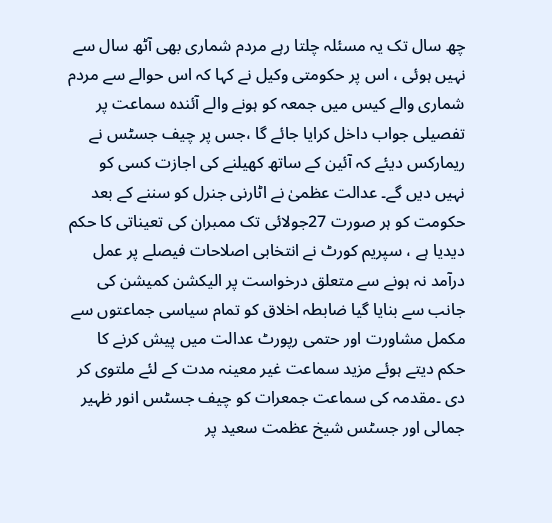چھ سال تک یہ مسئلہ چلتا رہے مردم شماری بھی آٹھ سال سے نہیں ہوئی ، اس پر حکومتی وکیل نے کہا کہ اس حوالے سے مردم شماری والے کیس میں جمعہ کو ہونے والے آئندہ سماعت پر تفصیلی جواب داخل کرایا جائے گا ،جس پر چیف جسٹس نے ریمارکس دیئے کہ آئین کے ساتھ کھیلنے کی اجازت کسی کو نہیں دیں گے۔ عدالت عظمیٰ نے اٹارنی جنرل کو سننے کے بعد حکومت کو ہر صورت 27جولائی تک ممبران کی تعیناتی کا حکم دیدیا ہے ، سپریم کورٹ نے انتخابی اصلاحات فیصلے پر عمل درآمد نہ ہونے سے متعلق درخواست پر الیکشن کمیشن کی جانب سے بنایا گیا ضابطہ اخلاق کو تمام سیاسی جماعتوں سے مکمل مشاورت اور حتمی رپورٹ عدالت میں پیش کرنے کا حکم دیتے ہوئے مزید سماعت غیر معینہ مدت کے لئے ملتوی کر دی ۔مقدمہ کی سماعت جمعرات کو چیف جسٹس انور ظہیر جمالی اور جسٹس شیخ عظمت سعید پر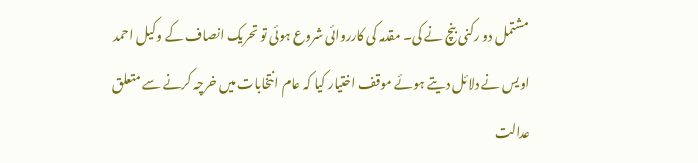مشتمل دو رکنی بنچ نے کی۔ مقدمہ کی کارروائی شروع ہوئی تو تحریک انصاف کے وکیل احمد اویس نے دلائل دیتے ہوئے موقف اختیار کیا کہ عام انتخابات میں خرچہ کرنے سے متعلق عدالت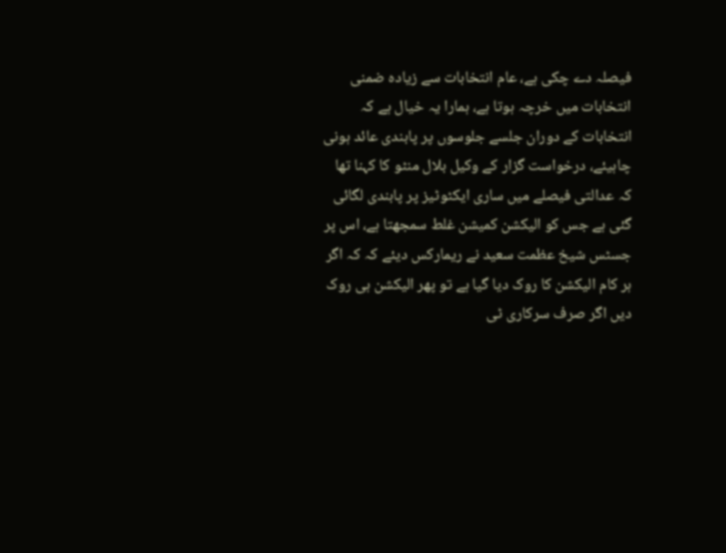فیصلہ دے چکی ہے، عام انتخابات سے زیادہ ضمنی انتخابات میں خرچہ ہوتا ہے، ہمارا یہ خیال ہے کہ انتخابات کے دوران جلسے جلوسوں پر پابندی عائد ہونی چاہیئے، درخواست گزار کے وکیل بلال منٹو کا کہنا تھا کہ عدالتی فیصلے میں ساری ایکٹوٹیز پر پابندی لگائی گئی ہے جس کو الیکشن کمیشن غلط سمجھتا ہے، اس پر جسٹس شیخ عظمت سعید نے ریمارکس دیئے کہ کہ اگر ہر کام الیکشن کا روک دیا گیا ہے تو پھر الیکشن ہی روک دیں اگر صرف سرکاری ٹی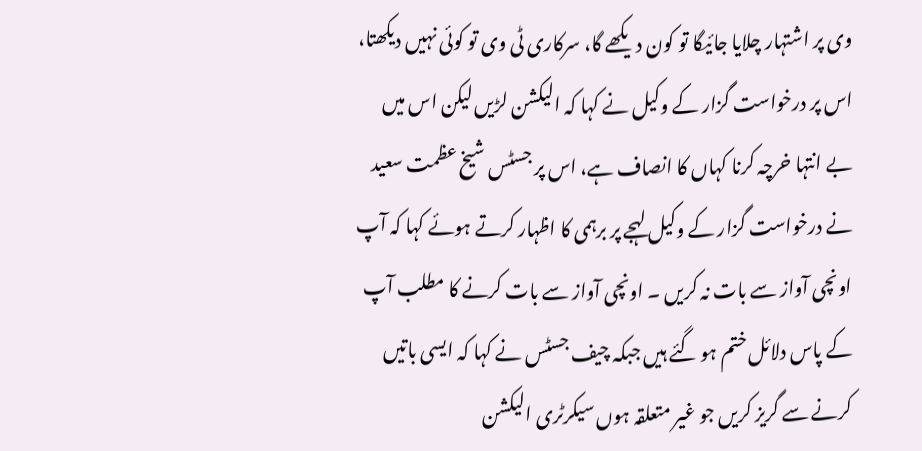وی پر اشتہار چلایا جائیگا تو کون دیکھے گا، سرکاری ٹی وی تو کوئی نہیں دیکھتا، اس پر درخواست گزار کے وکیل نے کہا کہ الیکشن لڑیں لیکن اس میں بے انتہا خرچہ کرنا کہاں کا انصاف ہے، اس پر جسٹس شیخ عظمت سعید نے درخواست گزار کے وکیل لہجے پر برہمی کا اظہار کرتے ہوئے کہا کہ آپ اونچی آواز سے بات نہ کریں ۔ اونچی آواز سے بات کرنے کا مطلب آپ کے پاس دلائل ختم ہو گئے ہیں جبکہ چیف جسٹس نے کہا کہ ایسی باتیں کرنے سے گریز کریں جو غیر متعلقہ ہوں سیکرٹری الیکشن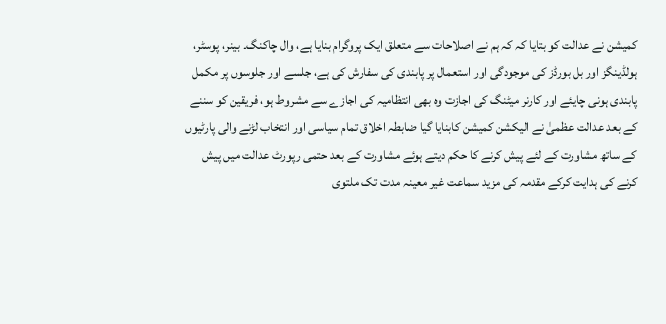کمیشن نے عدالت کو بتایا کہ کہ ہم نے اصلاحات سے متعلق ایک پروگرام بنایا ہے، وال چاکنگ۔ بینر، پوسٹر، ہولڈینگز اور بل بورڈز کی موجودگی اور استعمال پر پابندی کی سفارش کی ہے، جلسے اور جلوسوں پر مکمل پابندی ہونی چایئے اور کارنر میٹنگ کی اجازت وہ بھی انتظامیہ کی اجازے سے مشروط ہو، فریقین کو سننے کے بعد عدالت عظمیٰ نے الیکشن کمیشن کابنایا گیا ضابطہ اخلاق تمام سیاسی اور انتخاب لڑنے والی پارٹیوں کے ساتھ مشاورت کے لئے پیش کرنے کا حکم دیتے ہوئے مشاورت کے بعد حتمی رپورٹ عدالت میں پیش کرنے کی ہدایت کرکے مقدمہ کی مزید سماعت غیر معینہ مدت تک ملتوی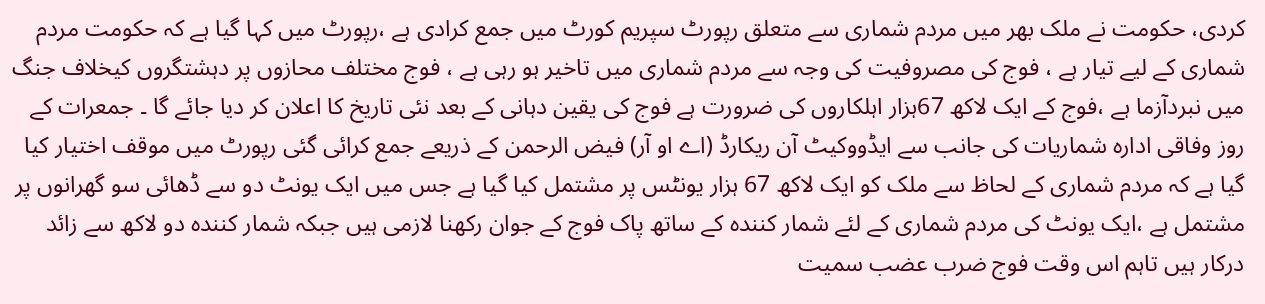کردی، حکومت نے ملک بھر میں مردم شماری سے متعلق رپورٹ سپریم کورٹ میں جمع کرادی ہے ،رپورٹ میں کہا گیا ہے کہ حکومت مردم شماری کے لیے تیار ہے ، فوج کی مصروفیت کی وجہ سے مردم شماری میں تاخیر ہو رہی ہے ، فوج مختلف محازوں پر دہشتگروں کیخلاف جنگ میں نبردآزما ہے ،فوج کے ایک لاکھ 67ہزار اہلکاروں کی ضرورت ہے فوج کی یقین دہانی کے بعد نئی تاریخ کا اعلان کر دیا جائے گا ۔ جمعرات کے روز وفاقی ادارہ شماریات کی جانب سے ایڈووکیٹ آن ریکارڈ (اے او آر) فیض الرحمن کے ذریعے جمع کرائی گئی رپورٹ میں موقف اختیار کیا گیا ہے کہ مردم شماری کے لحاظ سے ملک کو ایک لاکھ 67 ہزار یونٹس پر مشتمل کیا گیا ہے جس میں ایک یونٹ دو سے ڈھائی سو گھرانوں پر مشتمل ہے ،ایک یونٹ کی مردم شماری کے لئے شمار کنندہ کے ساتھ پاک فوج کے جوان رکھنا لازمی ہیں جبکہ شمار کنندہ دو لاکھ سے زائد درکار ہیں تاہم اس وقت فوج ضرب عضب سمیت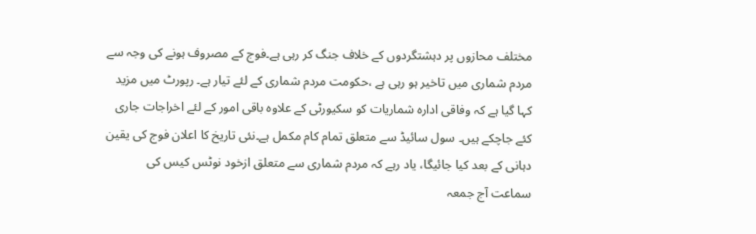مختلف محازوں پر دہشتگردوں کے خلاف جنگ کر رہی ہے۔فوج کے مصروف ہونے کی وجہ سے مردم شماری میں تاخیر ہو رہی ہے ،حکومت مردم شماری کے لئے تیار ہے۔ رپورٹ میں مزید کہا گیا ہے کہ وفاقی ادارہ شماریات کو سکیورٹی کے علاوہ باقی امور کے لئے اخراجات جاری کئے جاچکے ہیں۔ سول سائیڈ سے متعلق تمام کام مکمل ہے۔نئی تاریخ کا اعلان فوج کی یقین دہانی کے بعد کیا جائیگا، یاد رہے کہ مردم شماری سے متعلق ازخود نوٹس کیس کی سماعت آج جمعہ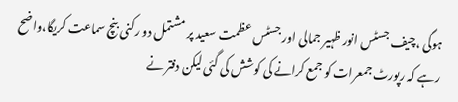ہوگی ،چیف جسٹس انور ظہیر جمالی اور جسٹس عظمت سعید پر مشتمل دو رکنی بنچ سماعت کریگا،واضح رہے کہ رپورٹ جمعرات کو جمع کرانے کی کوشش کی گئی لیکن دفتر نے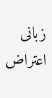زبانی اعتراض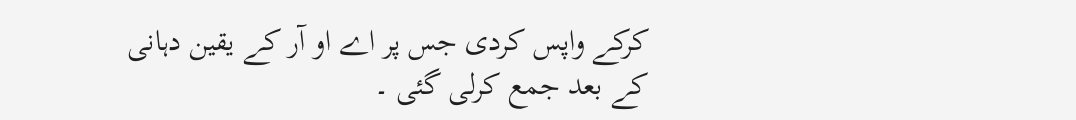کرکے واپس کردی جس پر اے او آر کے یقین دہانی کے بعد جمع کرلی گئی ۔